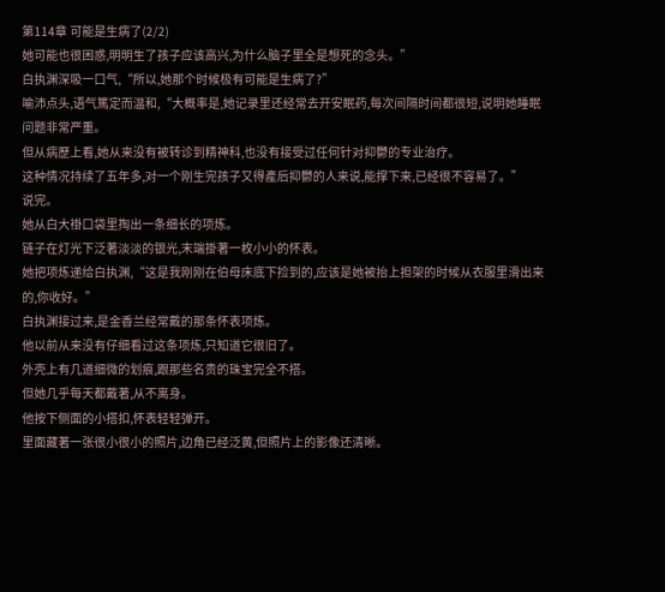第114章 可能是生病了(2/2)
她可能也很困惑,明明生了孩子应该高兴,为什么脑子里全是想死的念头。”
白执渊深吸一口气,“所以,她那个时候极有可能是生病了?”
喻沛点头,语气篤定而温和,“大概率是,她记录里还经常去开安眠药,每次间隔时间都很短,说明她睡眠问题非常严重。
但从病歷上看,她从来没有被转诊到精神科,也没有接受过任何针对抑鬱的专业治疗。
这种情况持续了五年多,对一个刚生完孩子又得產后抑鬱的人来说,能撑下来,已经很不容易了。”
说完。
她从白大褂口袋里掏出一条细长的项炼。
链子在灯光下泛著淡淡的银光,末端掛著一枚小小的怀表。
她把项炼递给白执渊,“这是我刚刚在伯母床底下捡到的,应该是她被抬上担架的时候从衣服里滑出来的,你收好。”
白执渊接过来,是金香兰经常戴的那条怀表项炼。
他以前从来没有仔细看过这条项炼,只知道它很旧了。
外壳上有几道细微的划痕,跟那些名贵的珠宝完全不搭。
但她几乎每天都戴著,从不离身。
他按下侧面的小搭扣,怀表轻轻弹开。
里面藏著一张很小很小的照片,边角已经泛黄,但照片上的影像还清晰。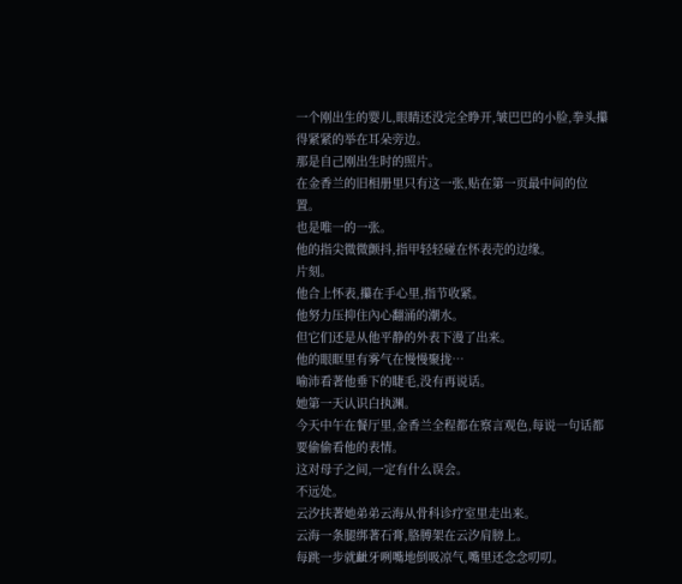一个刚出生的婴儿,眼睛还没完全睁开,皱巴巴的小脸,拳头攥得紧紧的举在耳朵旁边。
那是自己刚出生时的照片。
在金香兰的旧相册里只有这一张,贴在第一页最中间的位置。
也是唯一的一张。
他的指尖微微颤抖,指甲轻轻碰在怀表壳的边缘。
片刻。
他合上怀表,攥在手心里,指节收紧。
他努力压抑住內心翻涌的潮水。
但它们还是从他平静的外表下漫了出来。
他的眼眶里有雾气在慢慢聚拢…
喻沛看著他垂下的睫毛,没有再说话。
她第一天认识白执渊。
今天中午在餐厅里,金香兰全程都在察言观色,每说一句话都要偷偷看他的表情。
这对母子之间,一定有什么误会。
不远处。
云汐扶著她弟弟云海从骨科诊疗室里走出来。
云海一条腿绑著石膏,胳膊架在云汐肩膀上。
每跳一步就齜牙咧嘴地倒吸凉气,嘴里还念念叨叨。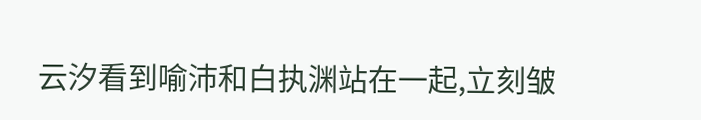云汐看到喻沛和白执渊站在一起,立刻皱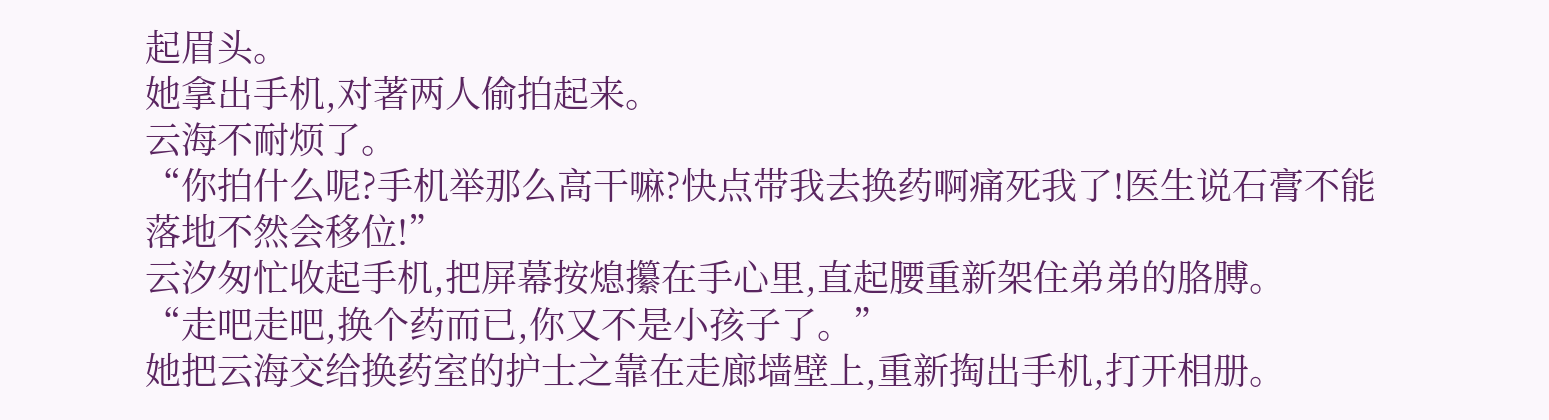起眉头。
她拿出手机,对著两人偷拍起来。
云海不耐烦了。
“你拍什么呢?手机举那么高干嘛?快点带我去换药啊痛死我了!医生说石膏不能落地不然会移位!”
云汐匆忙收起手机,把屏幕按熄攥在手心里,直起腰重新架住弟弟的胳膊。
“走吧走吧,换个药而已,你又不是小孩子了。”
她把云海交给换药室的护士之靠在走廊墙壁上,重新掏出手机,打开相册。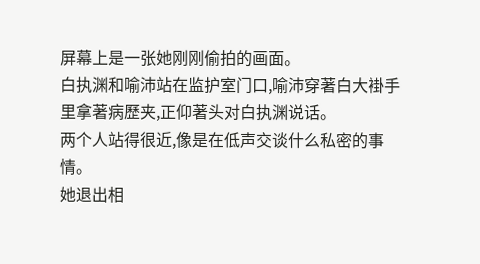屏幕上是一张她刚刚偷拍的画面。
白执渊和喻沛站在监护室门口,喻沛穿著白大褂手里拿著病歷夹,正仰著头对白执渊说话。
两个人站得很近,像是在低声交谈什么私密的事情。
她退出相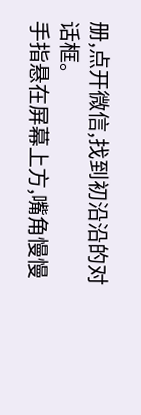册,点开微信,找到初沿沿的对话框。
手指悬在屏幕上方,嘴角慢慢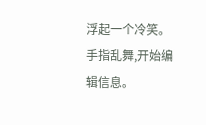浮起一个冷笑。
手指乱舞,开始编辑信息。